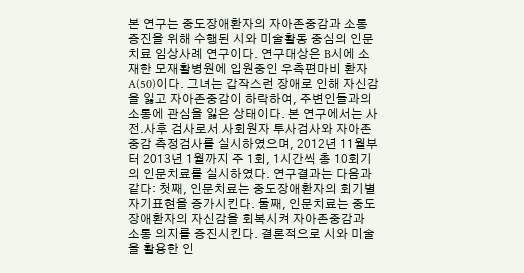본 연구는 중도장애환자의 자아존중감과 소통 증진을 위해 수행된 시와 미술활동 중심의 인문치료 임상사례 연구이다. 연구대상은 B시에 소재한 모재활병원에 입원중인 우측편마비 환자 A(50)이다. 그녀는 갑작스런 장애로 인해 자신감을 잃고 자아존중감이 하락하여, 주변인들과의 소통에 관심을 잃은 상태이다. 본 연구에서는 사전․사후 검사로서 사회원자 투사검사와 자아존중감 측정검사를 실시하였으며, 2012년 11월부터 2013년 1월까지 주 1회, 1시간씩 총 10회기의 인문치료를 실시하였다. 연구결과는 다음과 같다: 첫째, 인문치료는 중도장애환자의 회기별 자기표현을 증가시킨다. 둘째, 인문치료는 중도장애환자의 자신감을 회복시켜 자아존중감과 소통 의지를 증진시킨다. 결론적으로 시와 미술을 활용한 인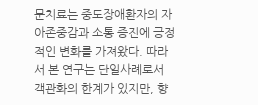문치료는 중도장애환자의 자아존중감과 소통 증진에 긍정적인 변화를 가져왔다. 따라서 본 연구는 단일사례로서 객관화의 한계가 있지만, 향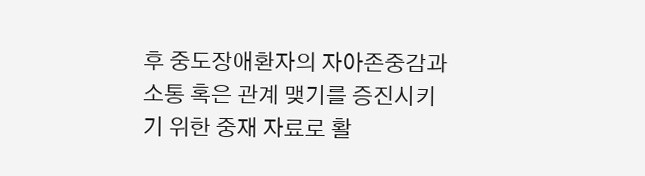후 중도장애환자의 자아존중감과 소통 혹은 관계 맺기를 증진시키기 위한 중재 자료로 활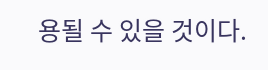용될 수 있을 것이다.